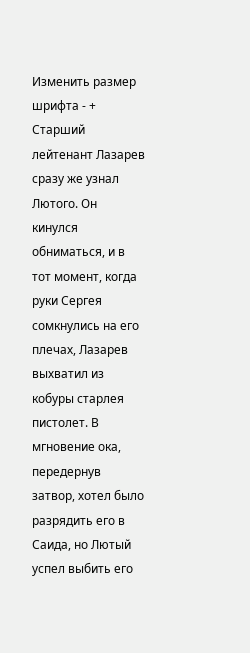Изменить размер шрифта - +
Старший лейтенант Лазарев сразу же узнал Лютого. Он кинулся обниматься, и в тот момент, когда руки Сергея сомкнулись на его плечах, Лазарев выхватил из кобуры старлея пистолет. В мгновение ока, передернув затвор, хотел было разрядить его в Саида, но Лютый успел выбить его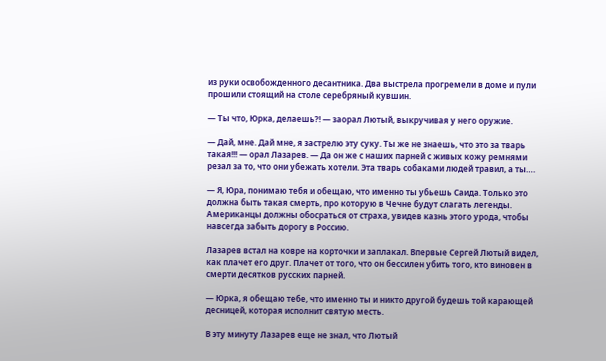из руки освобожденного десантника. Два выстрела прогремели в доме и пули прошили стоящий на столе серебряный кувшин.

— Ты что, Юрка, делаешь?! — заорал Лютый, выкручивая у него оружие.

— Дай, мне. Дай мне, я застрелю эту суку. Ты же не знаешь, что это за тварь такая!!! — орал Лазарев. — Да он же с наших парней с живых кожу ремнями резал за то, что они убежать хотели. Эта тварь собаками людей травил, а ты….

— Я, Юра, понимаю тебя и обещаю, что именно ты убьешь Саида. Только это должна быть такая смерть, про которую в Чечне будут слагать легенды. Американцы должны обосраться от страха, увидев казнь этого урода, чтобы навсегда забыть дорогу в Россию.

Лазарев встал на ковре на корточки и заплакал. Впервые Сергей Лютый видел, как плачет его друг. Плачет от того, что он бессилен убить того, кто виновен в смерти десятков русских парней.

— Юрка, я обещаю тебе, что именно ты и никто другой будешь той карающей десницей, которая исполнит святую месть.

В эту минуту Лазарев еще не знал, что Лютый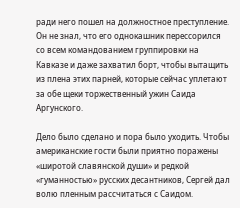ради него пошел на должностное преступление. Он не знал, что его однокашник перессорился со всем командованием группировки на Кавказе и даже захватил борт, чтобы вытащить из плена этих парней, которые сейчас уплетают за обе щеки торжественный ужин Саида Аргунского.

Дело было сделано и пора было уходить. Чтобы американские гости были приятно поражены «широтой славянской души» и редкой «гуманностью» русских десантников, Сергей дал волю пленным рассчитаться с Саидом.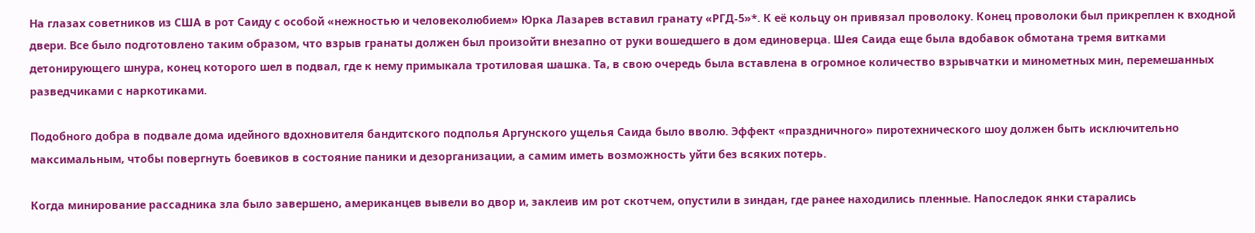На глазах советников из США в рот Саиду с особой «нежностью и человеколюбием» Юрка Лазарев вставил гранату «РГД-5»*. К её кольцу он привязал проволоку. Конец проволоки был прикреплен к входной двери. Все было подготовлено таким образом, что взрыв гранаты должен был произойти внезапно от руки вошедшего в дом единоверца. Шея Саида еще была вдобавок обмотана тремя витками детонирующего шнура, конец которого шел в подвал, где к нему примыкала тротиловая шашка. Та, в свою очередь была вставлена в огромное количество взрывчатки и минометных мин, перемешанных разведчиками с наркотиками.

Подобного добра в подвале дома идейного вдохновителя бандитского подполья Аргунского ущелья Саида было вволю. Эффект «праздничного» пиротехнического шоу должен быть исключительно максимальным, чтобы повергнуть боевиков в состояние паники и дезорганизации, а самим иметь возможность уйти без всяких потерь.

Когда минирование рассадника зла было завершено, американцев вывели во двор и, заклеив им рот скотчем, опустили в зиндан, где ранее находились пленные. Напоследок янки старались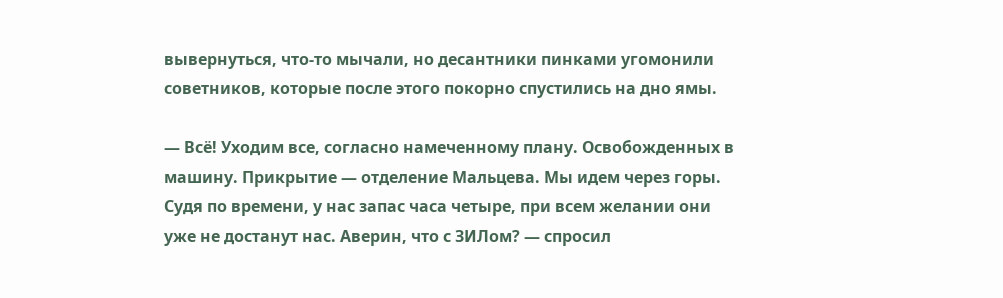вывернуться, что-то мычали, но десантники пинками угомонили советников, которые после этого покорно спустились на дно ямы.

— Всё! Уходим все, согласно намеченному плану. Освобожденных в машину. Прикрытие — отделение Мальцева. Мы идем через горы. Судя по времени, у нас запас часа четыре, при всем желании они уже не достанут нас. Аверин, что с ЗИЛом? — спросил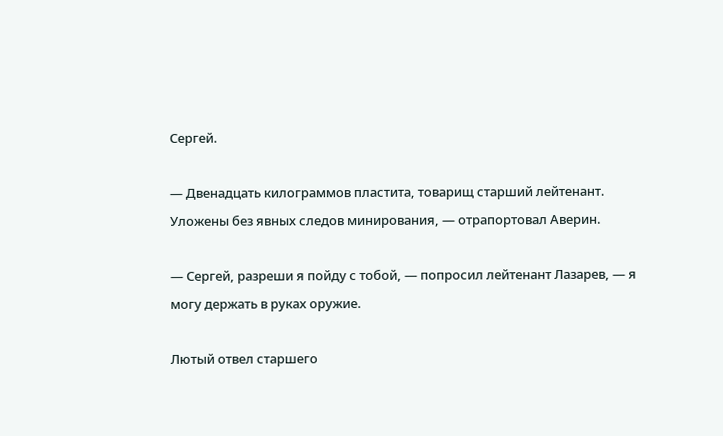Сергей.

— Двенадцать килограммов пластита, товарищ старший лейтенант. Уложены без явных следов минирования, — отрапортовал Аверин.

— Сергей, разреши я пойду с тобой, — попросил лейтенант Лазарев, — я могу держать в руках оружие.

Лютый отвел старшего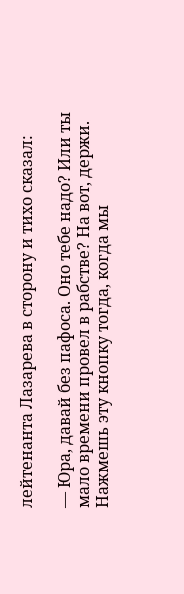лейтенанта Лазарева в сторону и тихо сказал:

— Юра, давай без пафоса. Оно тебе надо? Или ты мало времени провел в рабстве? На вот, держи. Нажмешь эту кнопку тогда, когда мы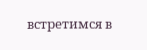встретимся в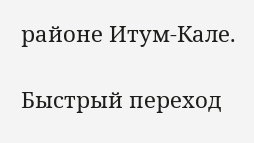районе Итум-Кале.

Быстрый переход